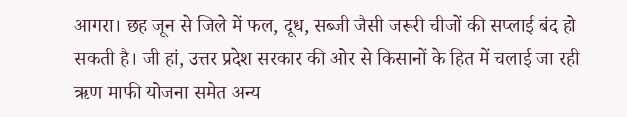आगरा। छह जून से जिले में फल, दूध, सब्जी जैसी जरूरी चीजों की सप्लाई बंद हो सकती है। जी हां, उत्तर प्रदेश सरकार की ओर से किसानों के हित में चलाई जा रही ऋण माफी योजना समेत अन्य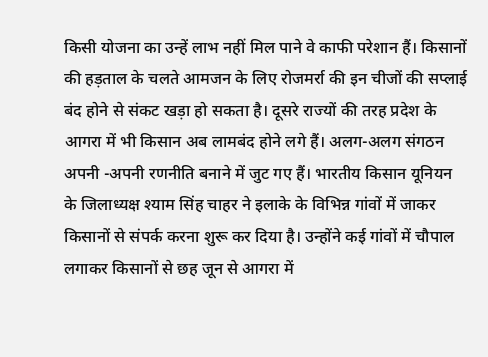किसी योजना का उन्हें लाभ नहीं मिल पाने वे काफी परेशान हैं। किसानों की हड़ताल के चलते आमजन के लिए रोजमर्रा की इन चीजों की सप्लाई बंद होने से संकट खड़ा हो सकता है। दूसरे राज्यों की तरह प्रदेश के आगरा में भी किसान अब लामबंद होने लगे हैं। अलग-अलग संगठन अपनी -अपनी रणनीति बनाने में जुट गए हैं। भारतीय किसान यूनियन के जिलाध्यक्ष श्याम सिंह चाहर ने इलाके के विभिन्न गांवों में जाकर किसानों से संपर्क करना शुरू कर दिया है। उन्होंने कई गांवों में चौपाल लगाकर किसानों से छह जून से आगरा में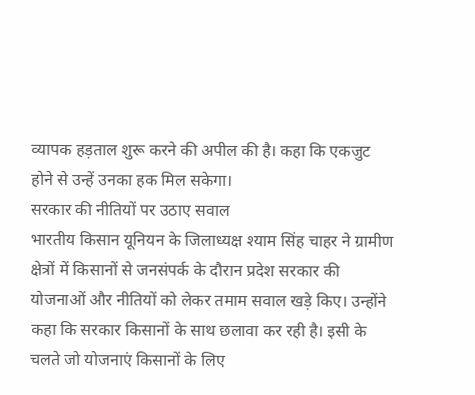व्यापक हड़ताल शुरू करने की अपील की है। कहा कि एकजुट होने से उन्हें उनका हक मिल सकेगा।
सरकार की नीतियों पर उठाए सवाल
भारतीय किसान यूनियन के जिलाध्यक्ष श्याम सिंह चाहर ने ग्रामीण क्षेत्रों में किसानों से जनसंपर्क के दौरान प्रदेश सरकार की योजनाओं और नीतियों को लेकर तमाम सवाल खड़े किए। उन्होंने कहा कि सरकार किसानों के साथ छलावा कर रही है। इसी के चलते जो योजनाएं किसानों के लिए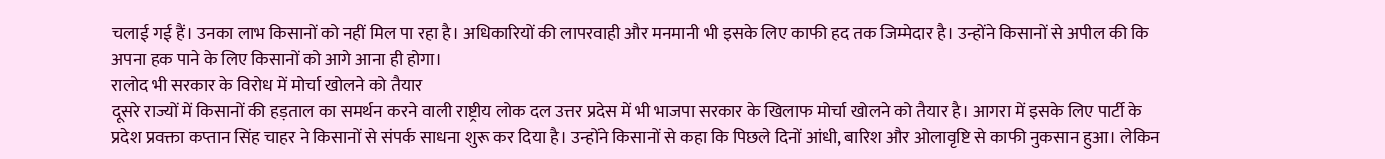चलाई गई हैं। उनका लाभ किसानों को नहीं मिल पा रहा है। अधिकारियों की लापरवाही और मनमानी भी इसके लिए काफी हद तक जिम्मेदार है। उन्होंने किसानों से अपील की कि अपना हक पाने के लिए किसानों को आगे आना ही होगा।
रालोद भी सरकार के विरोध में मोर्चा खोलने को तैयार
दूसरे राज्यों में किसानों की हड़ताल का समर्थन करने वाली राष्ट्रीय लोक दल उत्तर प्रदेस में भी भाजपा सरकार के खिलाफ मोर्चा खोलने को तैयार है। आगरा में इसके लिए पार्टी के प्रदेश प्रवक्ता कप्तान सिंह चाहर ने किसानों से संपर्क साधना शुरू कर दिया है। उन्होंने किसानों से कहा कि पिछले दिनों आंधी, बारिश और ओलावृष्टि से काफी नुकसान हुआ। लेकिन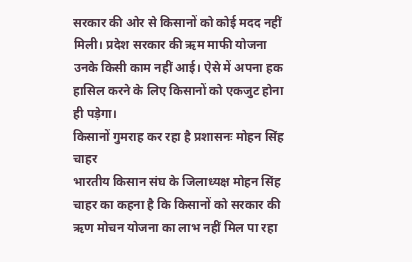सरकार की ओर से किसानों को कोई मदद नहीं मिली। प्रदेश सरकार की ऋम माफी योजना उनके किसी काम नहीं आई। ऐसे में अपना हक हासिल करने के लिए किसानों को एकजुट होना ही पड़ेगा।
किसानों गुमराह कर रहा है प्रशासनः मोहन सिंह चाहर
भारतीय किसान संघ के जिलाध्यक्ष मोहन सिंह चाहर का कहना है कि किसानों को सरकार की ऋण मोचन योजना का लाभ नहीं मिल पा रहा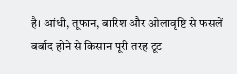है। आंधी, तूफान, बारिश और ओलावृष्टि से फसलें बर्बाद होने से किसान पूरी तरह टूट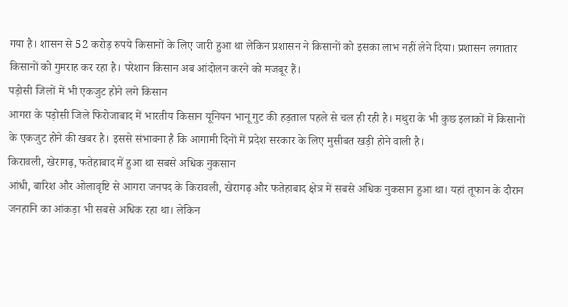गया है। शासन से 52 करोड़ रुपये किसानों के लिए जारी हुआ था लेकिन प्रशासन ने किसानों को इसका लाभ नहीं लेने दिया। प्रशासन लगातार किसानों को गुमराह कर रहा है। परेशान किसान अब आंदोलन करने को मजबूर हैं।
पड़ोसी जिलों में भी एकजुट होने लगे किसान
आगरा के पड़ोसी जिले फिरोजाबाद में भारतीय किसान यूनियन भानू गुट की हड़ताल पहले से चल ही रही है। मथुरा के भी कुछ इलाकों में किसानों के एकजुट होने की खबर है। इससे संभावना है कि आगामी दिनों में प्रदेश सरकार के लिए मुसीबत खड़ी होने वाली है।
किरावली, खेरागढ़, फतेहाबाद में हुआ था सबसे अधिक नुकसान
आंधी, बारिश और ओलावृष्टि से आगरा जनपद के किरावली, खेरागढ़ और फतेहाबाद क्षेत्र में सबसे अधिक नुकसान हुआ था। यहां तूफान के दौरान जनहानि का आंकड़ा भी सबसे अधिक रहा था। लेकिन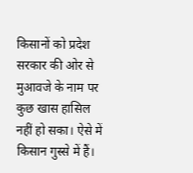किसानों को प्रदेश सरकार की ओर से मुआवजे के नाम पर कुछ खास हासिल नहीं हो सका। ऐसे में किसान गुस्से में हैं।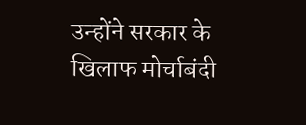उन्होंने सरकार के खिलाफ मोर्चाबंदी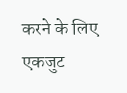करने के लिए एकजुट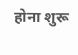होना शुरू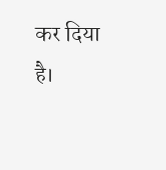कर दिया है।